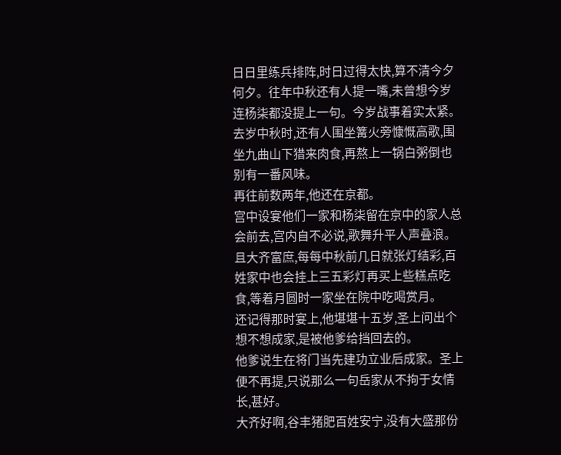日日里练兵排阵,时日过得太快,算不清今夕何夕。往年中秋还有人提一嘴,未曾想今岁连杨柒都没提上一句。今岁战事着实太紧。
去岁中秋时,还有人围坐篝火旁慷慨高歌,围坐九曲山下猎来肉食,再熬上一锅白粥倒也别有一番风味。
再往前数两年,他还在京都。
宫中设宴他们一家和杨柒留在京中的家人总会前去,宫内自不必说,歌舞升平人声叠浪。
且大齐富庶,每每中秋前几日就张灯结彩,百姓家中也会挂上三五彩灯再买上些糕点吃食,等着月圆时一家坐在院中吃喝赏月。
还记得那时宴上,他堪堪十五岁,圣上问出个想不想成家,是被他爹给挡回去的。
他爹说生在将门当先建功立业后成家。圣上便不再提,只说那么一句岳家从不拘于女情长,甚好。
大齐好啊,谷丰猪肥百姓安宁,没有大盛那份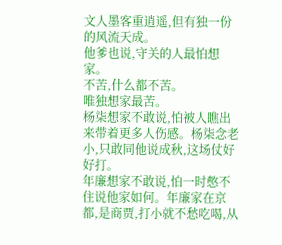文人墨客重逍遥,但有独一份的风流天成。
他爹也说,守关的人最怕想家。
不苦,什么都不苦。
唯独想家最苦。
杨柒想家不敢说,怕被人瞧出来带着更多人伤感。杨柒念老小,只敢同他说成秋,这场仗好好打。
年廉想家不敢说,怕一时憋不住说他家如何。年廉家在京都,是商贾,打小就不愁吃喝,从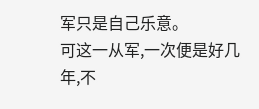军只是自己乐意。
可这一从军,一次便是好几年,不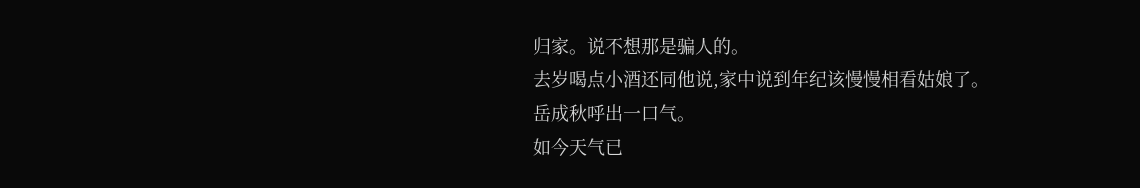归家。说不想那是骗人的。
去岁喝点小酒还同他说,家中说到年纪该慢慢相看姑娘了。
岳成秋呼出一口气。
如今天气已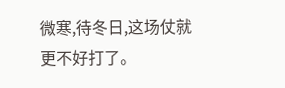微寒,待冬日,这场仗就更不好打了。